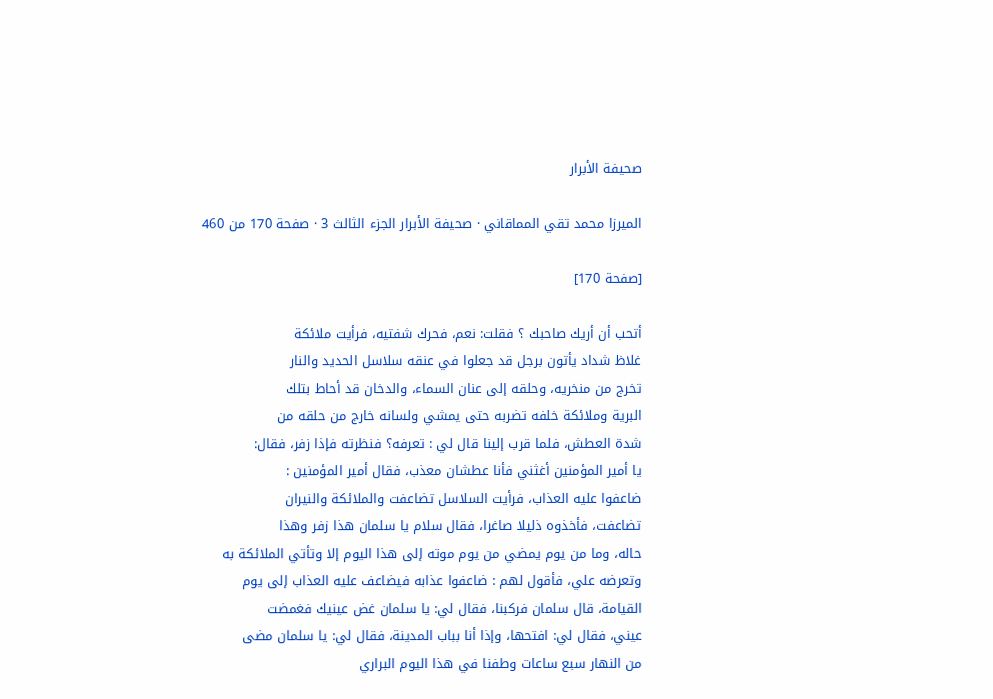صحيفة الأبرار

الميرزا محمد تقي المماقاني · صحيفة الأبرار الجزء الثالث 3 · صفحة 170 من 460

[صفحة 170]

أتحب أن أريك صاحبك ؟ فقلت: نعم، فحرك شفتيه، فرأيت ملائكة
غلاظ شداد يأتون برجل قد جعلوا في عنقه سلاسل الحديد والنار
تخرج من منخريه، وحلقه إلى عنان السماء، والدخان قد أحاط بتلك
البرية وملائكة خلفه تضربه حتى يمشي ولسانه خارج من حلقه من
شدة العطش، فلما قرب إلينا قال لي : تعرفه؟ فنظرته فإذا زفر، فقال:
يا أمير المؤمنين أغثني فأنا عطشان معذب، فقال أمير المؤمنين :
ضاعفوا عليه العذاب، فرأيت السلاسل تضاعفت والملائكة والنيران
تضاعفت، فأخذوه ذليلا صاغرا، فقال سلام يا سلمان هذا زفر وهذا
حاله، وما من يوم يمضي من يوم موته إلى هذا اليوم إلا وتأتي الملائكة به
وتعرضه علي، فأقول لهم : ضاعفوا عذابه فيضاعف عليه العذاب إلى يوم
القيامة، قال سلمان فركبنا، فقال لي: يا سلمان غض عينيك فغمضت
عيني، فقال لي: افتحها، وإذا أنا بباب المدينة، فقال لي: يا سلمان مضى
من النهار سبع ساعات وطفنا في هذا اليوم البراري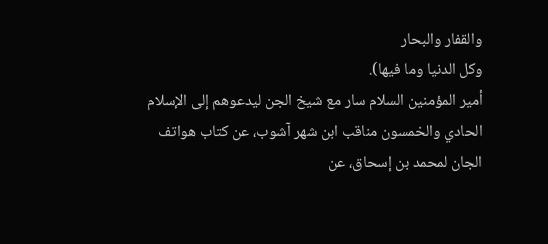والقفار والبحار
وكل الدنيا وما فيها).
أمير المؤمنين السلام سار مع شيخ الجن ليدعوهم إلى الإسلام
الحادي والخمسون مناقب ابن شهر آشوب، عن كتاب هواتف
الجان لمحمد بن إسحاق، عن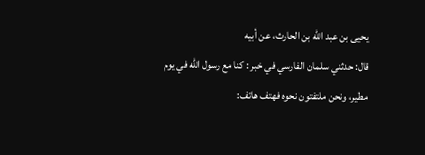يحيى بن عبد الله بن الحارث، عن أبيه
قال: حدثني سلمان الفارسي في خبر : كنا مع رسول الله في يوم
مطير، ونحن ملتفتون نحوه فهتف هاتف: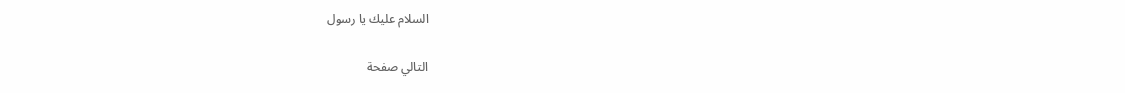السلام عليك يا رسول

التالي صفحة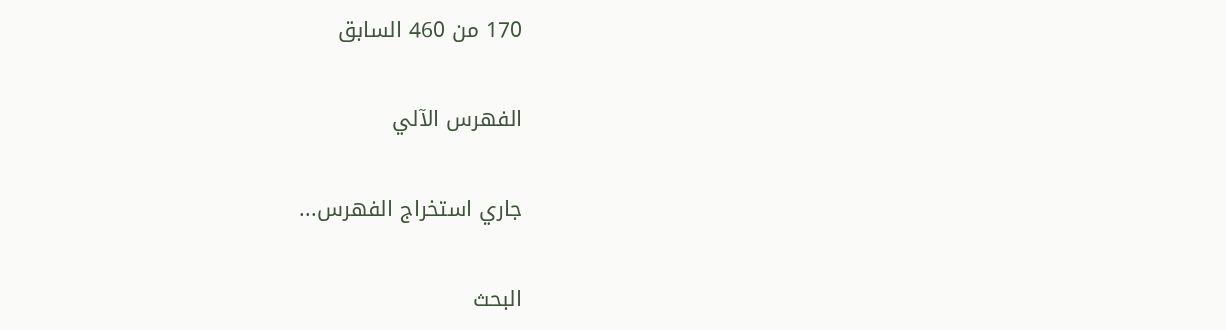170 من 460 السابق

الفهرس الآلي

جاري استخراج الفهرس...

البحث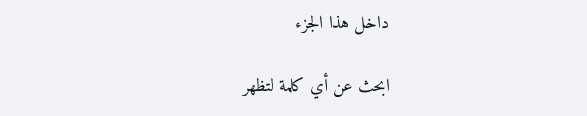داخل هذا الجزء

ابحث عن أي كلمة لتظهر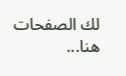لك الصفحات هنا...